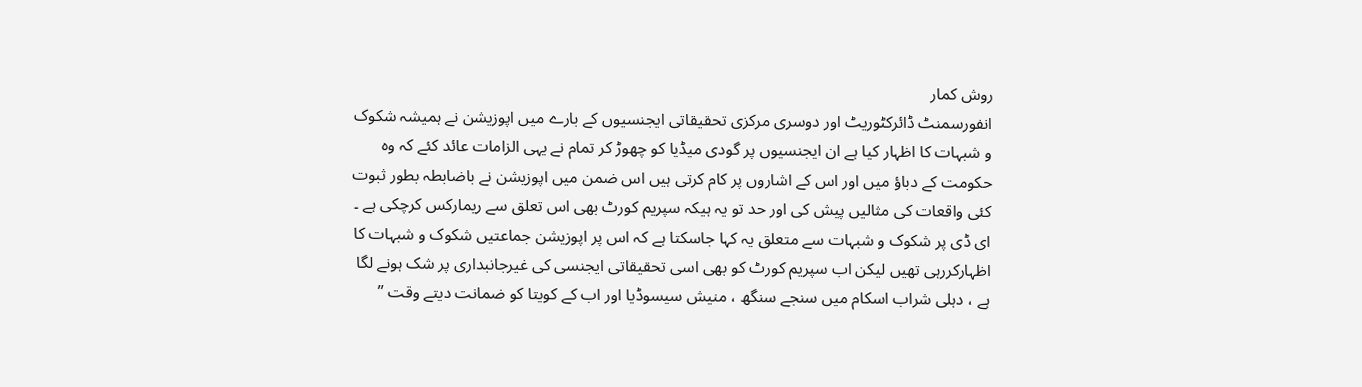روش کمار
انفورسمنٹ ڈائرکٹوریٹ اور دوسری مرکزی تحقیقاتی ایجنسیوں کے بارے میں اپوزیشن نے ہمیشہ شکوک و شبہات کا اظہار کیا ہے ان ایجنسیوں پر گودی میڈیا کو چھوڑ کر تمام نے یہی الزامات عائد کئے کہ وہ حکومت کے دباؤ میں اور اس کے اشاروں پر کام کرتی ہیں اس ضمن میں اپوزیشن نے باضابطہ بطور ثبوت کئی واقعات کی مثالیں پیش کی اور حد تو یہ ہیکہ سپریم کورٹ بھی اس تعلق سے ریمارکس کرچکی ہے ۔ ای ڈی پر شکوک و شبہات سے متعلق یہ کہا جاسکتا ہے کہ اس پر اپوزیشن جماعتیں شکوک و شبہات کا اظہارکررہی تھیں لیکن اب سپریم کورٹ کو بھی اسی تحقیقاتی ایجنسی کی غیرجانبداری پر شک ہونے لگا ہے ، دہلی شراب اسکام میں سنجے سنگھ ، منیش سیسوڈیا اور اب کے کویتا کو ضمانت دیتے وقت ’’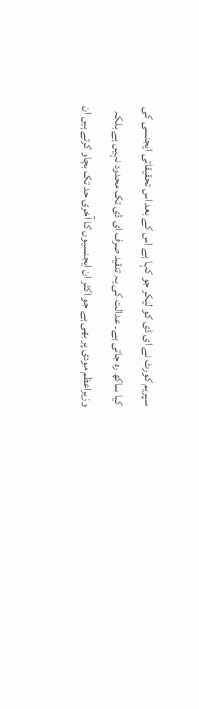سپریم کورٹ نے ای ڈی کو لیکر جو کہا ہے اس کے بعد اس تحقیقاتی ایجنسی کی کیا ساکھ رہ جاتی ہے۔ عدالت کی یہ تنقید صرف ای ڈی تک محدود نہیں ہے بلکہ وزیراعظم مودی پر بھی ہے جو اکثر ان ایجنسیوں کا آخری حد تک بچاو کرتے ہیں ان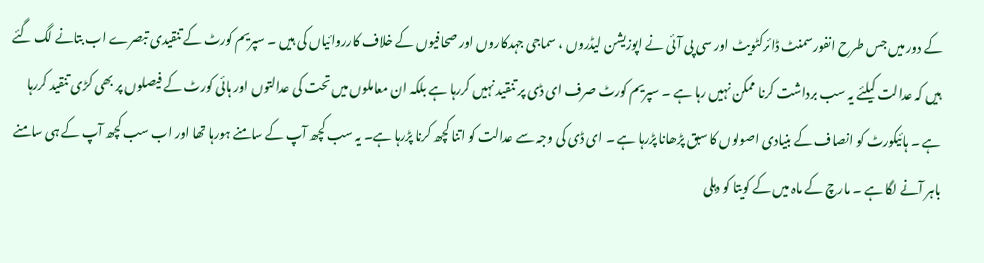کے دور میں جس طرح انفورسمنٹ ڈائرکٹویٹ اور سی پی آئی نے اپوزیشن لیڈروں ، سماجی جہدکاروں اور صحافیوں کے خلاف کارروائیاں کی ہیں ۔ سپریم کورٹ کے تنقیدی تبصرے اب بتانے لگ گئے ہیں کہ عدالت کیلئے یہ سب برداشت کرنا ممکن نہیں رہا ہے ۔ سپریم کورٹ صرف ای ڈی پر تنقید نہیں کررہا ہے بلکہ ان معاملوں میں تحت کی عدالتوں اور ہائی کورٹ کے فیصلوں پر بھی کڑی تنقید کررہا ہے ۔ ہائیکورٹ کو انصاف کے بنیادی اصولوں کا سبق پڑھانا پڑرہا ہے ۔ ای ڈی کی وجہ سے عدالت کو اتنا کچھ کرنا پڑرہا ہے۔ یہ سب کچھ آپ کے سامنے ہورہا تھا اور اب سب کچھ آپ کے ہی سامنے باہر آنے لگا ہے ۔ مارچ کے ماہ میں کے کویتا کو دہلی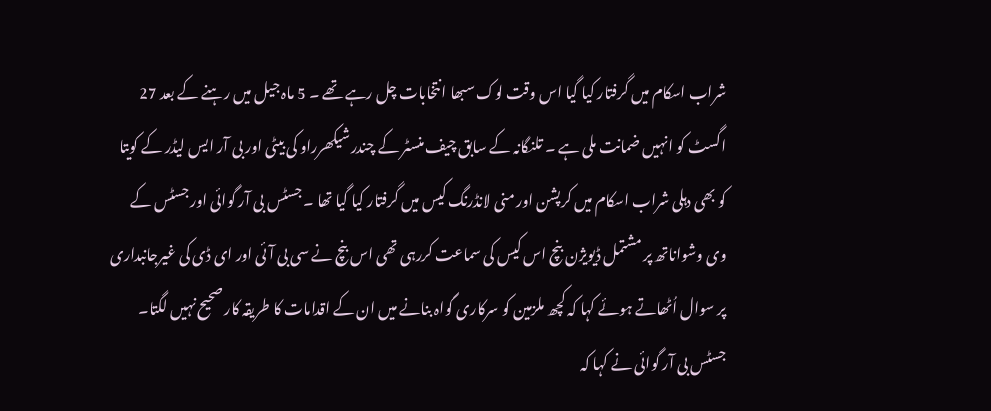شراب اسکام میں گرفتار کیا گیا اس وقت لوک سبھا انتخابات چل رہے تھے ۔ 5 ماہ جیل میں رہنے کے بعد 27 اگسٹ کو انہیں ضمانت ملی ہے ۔ تلنگانہ کے سابق چیف منسٹر کے چندرشیکھرراو کی بیٹی اور بی آر ایس لیڈر کے کویتا کو بھی دہلی شراب اسکام میں کرپشن اور منی لانڈرنگ کیس میں گرفتار کیا گیا تھا ۔ جسٹس بی آر گوائی اور جسٹس کے وی وشواناتھ پر مشتمل ڈیویژن بنچ اس کیس کی سماعت کررہی تھی اس بنچ نے سی بی آئی اور ای ڈی کی غیرجانبداری پر سوال اُٹھاتے ہوئے کہا کہ کچھ ملزمین کو سرکاری گواہ بنانے میں ان کے اقدامات کا طریقہ کار صحیح نہیں لگتا۔ جسٹس بی آر گوائی نے کہا کہ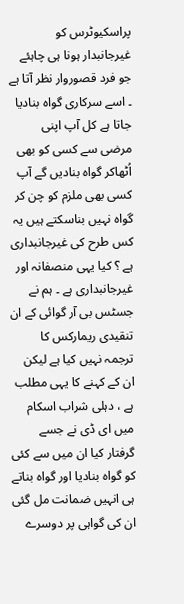پراسکیوٹرس کو غیرجانبدار ہونا ہی چاہئے جو فرد قصوروار نظر آتا ہے ۔ اسے سرکاری گواہ بنادیا جاتا ہے کل آپ اپنی مرضی سے کسی کو بھی اُٹھاکر گواہ بنادیں گے آپ کسی بھی ملزم کو چن کر گواہ نہیں بناسکتے ہیں یہ کس طرح کی غیرجانبداری ہے ؟ کیا یہی منصفانہ اور غیرجانبداری ہے ۔ ہم نے جسٹس بی آر گوائی کے ان تنقیدی ریمارکس کا ترجمہ نہیں کیا ہے لیکن ان کے کہنے کا یہی مطلب ہے ، دہلی شراب اسکام میں ای ڈی نے جسے گرفتار کیا ان میں سے کئی کو گواہ بنادیا اور گواہ بناتے ہی انہیں ضمانت مل گئی ان کی گواہی پر دوسرے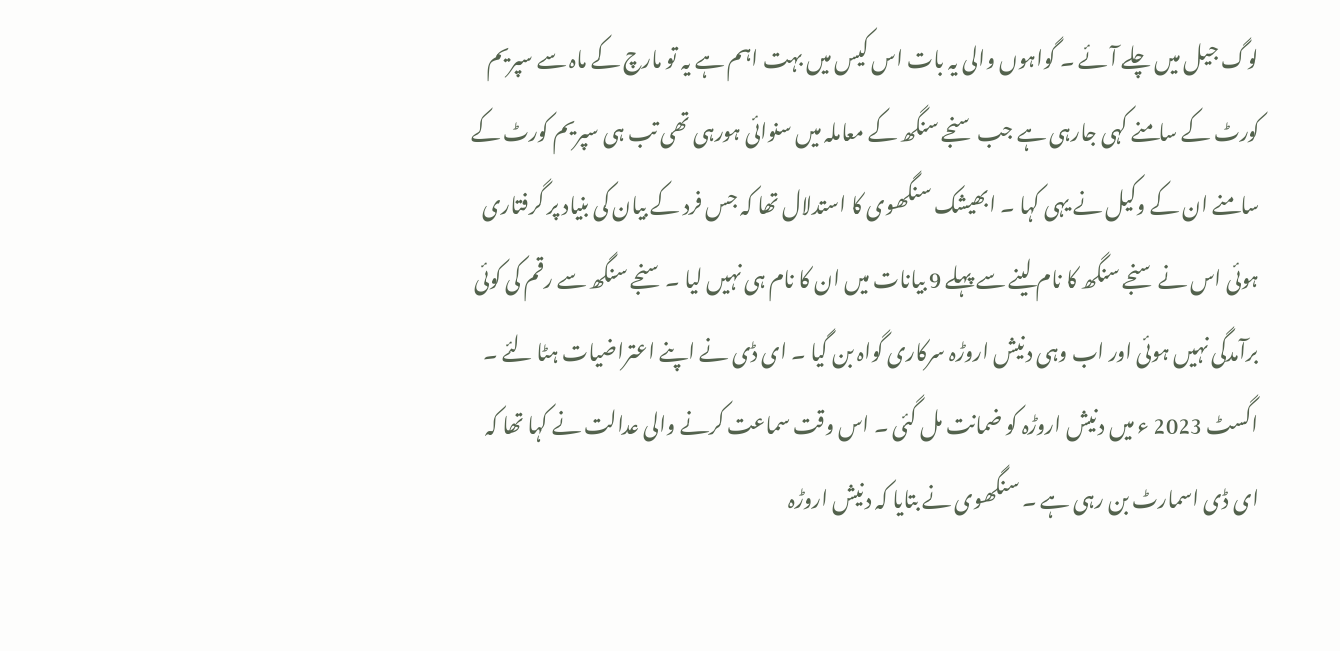لوگ جیل میں چلے آئے ۔ گواہوں والی یہ بات اس کیس میں بہت اہم ہے یہ تو مارچ کے ماہ سے سپریم کورٹ کے سامنے کہی جارہی ہے جب سنجے سنگھ کے معاملہ میں سنوائی ہورہی تھی تب ہی سپریم کورٹ کے سامنے ان کے وکیل نے یہی کہا ۔ ابھیشک سنگھوی کا استدلال تھا کہ جس فرد کے بیان کی بنیاد پر گرفتاری ہوئی اس نے سنجے سنگھ کا نام لینے سے پہلے 9 بیانات میں ان کا نام ہی نہیں لیا ۔ سنجے سنگھ سے رقم کی کوئی برآمدگی نہیں ہوئی اور اب وہی دنیش اروڑہ سرکاری گواہ بن گیا ۔ ای ڈی نے اپنے اعتراضیات ہٹا لئے ۔ اگسٹ 2023 ء میں دنیش اروڑہ کو ضمانت مل گئی ۔ اس وقت سماعت کرنے والی عدالت نے کہا تھا کہ ای ڈی اسمارٹ بن رہی ہے ۔ سنگھوی نے بتایا کہ دنیش اروڑہ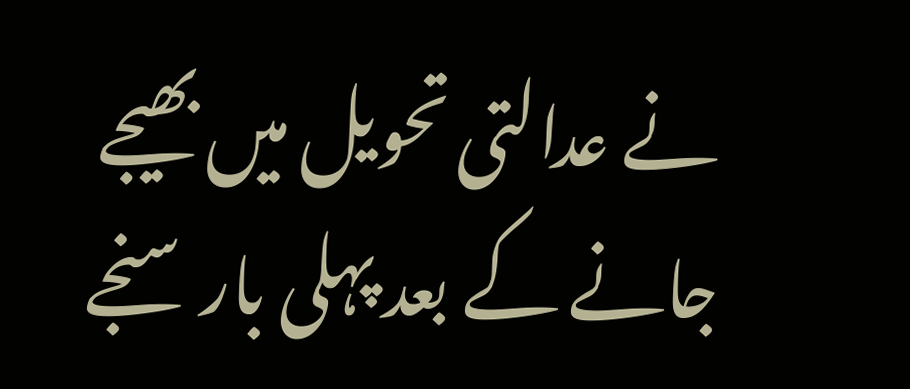نے عدالتی تحویل میں بھیجے جانے کے بعد پہلی بار سنجے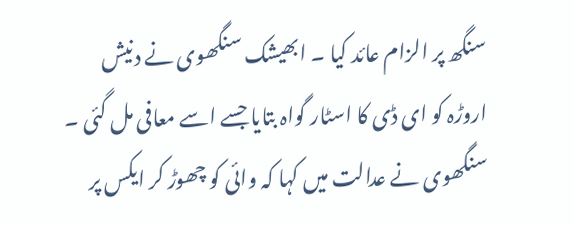سنگھ پر الزام عائد کیا ۔ ابھیشک سنگھوی نے دنیش اروڑہ کو ای ڈی کا اسٹار گواہ بتایا جسے اسے معافی مل گئی ۔ سنگھوی نے عدالت میں کہا کہ وائی کو چھوڑ کر ایکس پر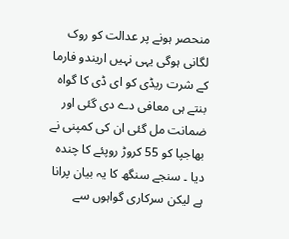منحصر ہونے پر عدالت کو روک لگانی ہوگی یہی نہیں اریندو فارما کے شرت ریڈی کو ای ڈی کا گواہ بنتے ہی معافی دے دی گئی اور ضمانت مل گئی ان کی کمپنی نے بھاجپا کو 55 کروڑ روپئے کا چندہ دیا ۔ سنجے سنگھ کا یہ بیان پرانا ہے لیکن سرکاری گواہوں سے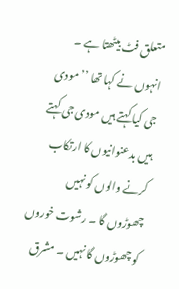متعلق فٹ بیٹھتا ہے ۔ انہوں نے کہا تھا ’’ مودی جی کیا کہتے ہیں مودی جی کہتے ہیں بدعنوانیوں کا ارتکاب کرنے والوں کو نہیں چھوڑوں گا ۔ رشوت خوروں کو چھوڑوں گا نہیں ۔ مشرق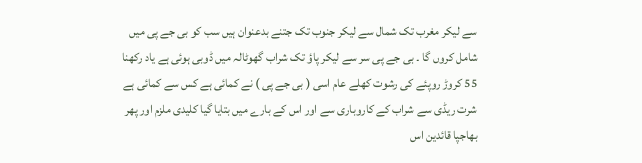سے لیکر مغرب تک شمال سے لیکر جنوب تک جتنے بدعنوان ہیں سب کو بی جے پی میں شامل کروں گا ۔ بی جے پی سر سے لیکر پاؤ تک شراب گھوٹالہ میں ڈوبی ہوئی ہے یاد رکھنا 55 کروڑ روپئے کی رشوت کھلے عام اسی ( بی جے پی ) نے کمائی ہے کس سے کمائی ہے شرت ریڈی سے شراب کے کاروباری سے اور اس کے بارے میں بتایا گیا کلیدی ملزم اور پھر بھاجپا قائدین اس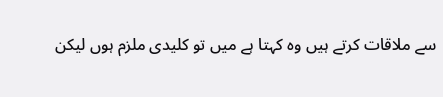سے ملاقات کرتے ہیں وہ کہتا ہے میں تو کلیدی ملزم ہوں لیکن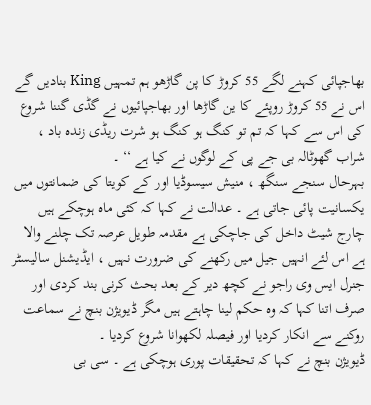بھاجپائی کہنے لگے 55 کروڑ کا پن گاڑھو ہم تمہیں King بنادیں گے اس نے 55 کروڑ روپئے کا ین گاڑھا اور بھاجپائیوں نے گڈی گننا شروع کی اس سے کہا کہ تم تو کنگ ہو کنگ ہو شرت ریڈی زندہ باد ، شراب گھوٹالہ بی جے پی کے لوگوں نے کیا ہے ‘‘ ۔
بہرحال سنجے سنگھ ، منیش سیسوڈیا اور کے کویتا کی ضمانتوں میں یکسانیت پائی جاتی ہے ۔ عدالت نے کہا کہ کئی ماہ ہوچکے ہیں چارج شیٹ داخل کی جاچکی ہے مقدمہ طویل عرصہ تک چلنے والا ہے اس لئے انہیں جیل میں رکھنے کی ضرورت نہیں ، ایڈیشنل سالیسٹر جنرل ایس وی راجو نے کچھ دیر کے بعد بحث کرنی بند کردی اور صرف اتنا کہا کہ وہ حکم لینا چاہتے ہیں مگر ڈیویژن بنچ نے سماعت روکنے سے انکار کردیا اور فیصلہ لکھوانا شروع کردیا ۔
ڈیویژن بنچ نے کہا کہ تحقیقات پوری ہوچکی ہے ۔ سی بی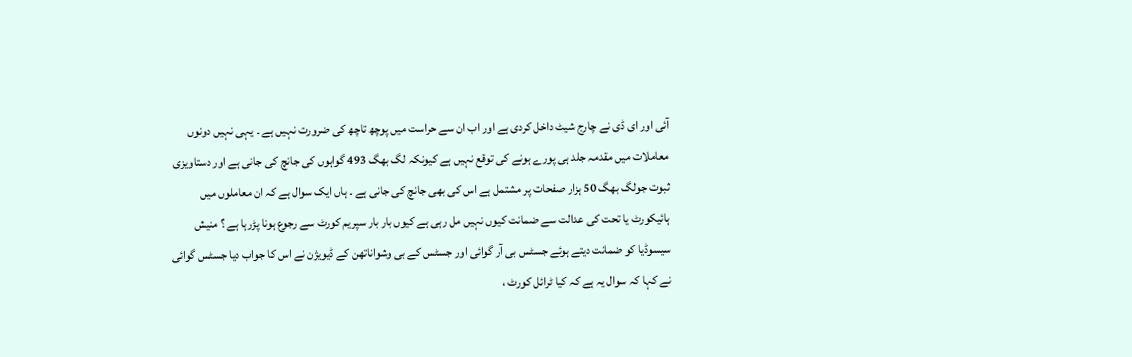آئی اور ای ڈی نے چارج شیٹ داخل کردی ہے اور اب ان سے حراست میں پوچھ تاچھ کی ضرورت نہیں ہے ۔ یہی نہیں دونوں معاملات میں مقدمہ جلد ہی پورے ہونے کی توقع نہیں ہے کیونکہ لگ بھگ 493 گواہوں کی جانچ کی جانی ہے اور دستاویزی ثبوت جولگ بھگ 50 ہزار صفحات پر مشتمل ہے اس کی بھی جانچ کی جانی ہے ۔ ہاں ایک سوال ہے کہ ان معاملوں میں ہائیکورٹ یا تحت کی عدالت سے ضمانت کیوں نہیں مل رہی ہے کیوں بار بار سپریم کورٹ سے رجوع ہونا پڑرہا ہے ؟ منیش سیسوڈیا کو ضمانت دیتے ہوئے جسٹس بی آر گوائی اور جسٹس کے بی وشواناتھن کے ڈیویژن نے اس کا جواب دیا جسٹس گوائی نے کہا کہ سوال یہ ہے کہ کیا ٹرائل کورٹ ،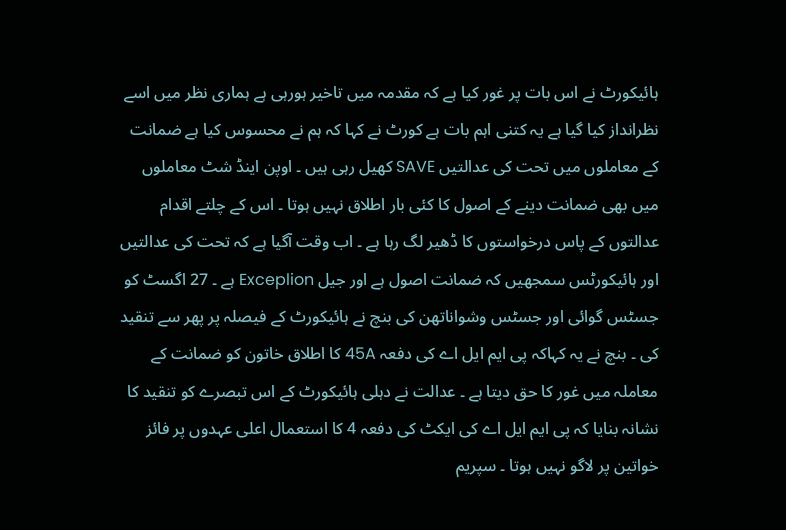ہائیکورٹ نے اس بات پر غور کیا ہے کہ مقدمہ میں تاخیر ہورہی ہے ہماری نظر میں اسے نظرانداز کیا گیا ہے یہ کتنی اہم بات ہے کورٹ نے کہا کہ ہم نے محسوس کیا ہے ضمانت کے معاملوں میں تحت کی عدالتیں SAVE کھیل رہی ہیں ۔ اوپن اینڈ شٹ معاملوں میں بھی ضمانت دینے کے اصول کا کئی بار اطلاق نہیں ہوتا ۔ اس کے چلتے اقدام عدالتوں کے پاس درخواستوں کا ڈھیر لگ رہا ہے ۔ اب وقت آگیا ہے کہ تحت کی عدالتیں اور ہائیکورٹس سمجھیں کہ ضمانت اصول ہے اور جیل Exceplion ہے ۔ 27 اگسٹ کو جسٹس گوائی اور جسٹس وشواناتھن کی بنچ نے ہائیکورٹ کے فیصلہ پر پھر سے تنقید کی ۔ بنچ نے یہ کہاکہ پی ایم ایل اے کی دفعہ 45A کا اطلاق خاتون کو ضمانت کے معاملہ میں غور کا حق دیتا ہے ۔ عدالت نے دہلی ہائیکورٹ کے اس تبصرے کو تنقید کا نشانہ بنایا کہ پی ایم ایل اے کی ایکٹ کی دفعہ 4 کا استعمال اعلی عہدوں پر فائز خواتین پر لاگو نہیں ہوتا ۔ سپریم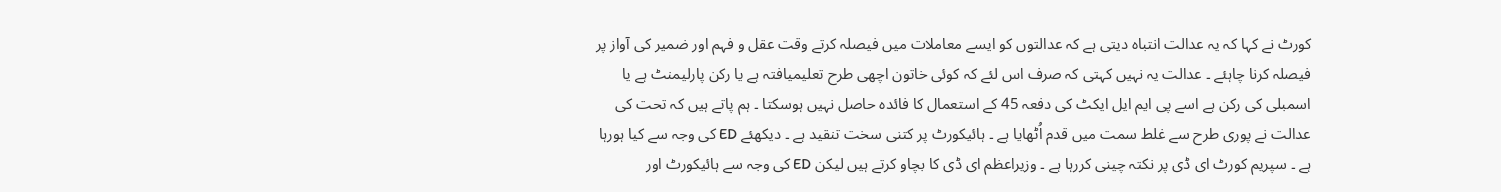کورٹ نے کہا کہ یہ عدالت انتباہ دیتی ہے کہ عدالتوں کو ایسے معاملات میں فیصلہ کرتے وقت عقل و فہم اور ضمیر کی آواز پر فیصلہ کرنا چاہئے ۔ عدالت یہ نہیں کہتی کہ صرف اس لئے کہ کوئی خاتون اچھی طرح تعلیمیافتہ ہے یا رکن پارلیمنٹ ہے یا اسمبلی کی رکن ہے اسے پی ایم ایل ایکٹ کی دفعہ 45 کے استعمال کا فائدہ حاصل نہیں ہوسکتا ۔ ہم پاتے ہیں کہ تحت کی عدالت نے پوری طرح سے غلط سمت میں قدم اُٹھایا ہے ۔ ہائیکورٹ پر کتنی سخت تنقید ہے ۔ دیکھئے ED کی وجہ سے کیا ہورہا ہے ۔ سپریم کورٹ ای ڈی پر نکتہ چینی کررہا ہے ۔ وزیراعظم ای ڈی کا بچاو کرتے ہیں لیکن ED کی وجہ سے ہائیکورٹ اور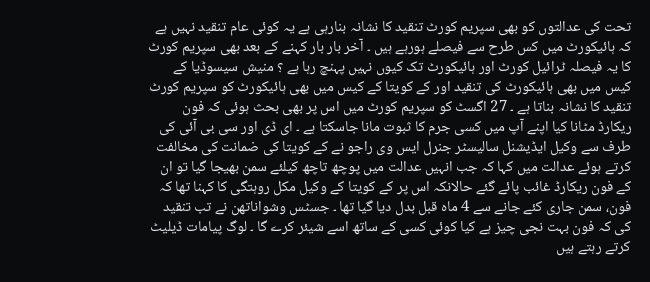تحت کی عدالتوں کو بھی سپریم کورٹ تنقید کا نشانہ بنارہی ہے یہ کوئی عام تنقید نہیں ہے کہ ہائیکورٹ میں کس طرح سے فیصلے ہورہے ہیں ۔ آخر بار بار کہنے کے بعد بھی سپریم کورٹ کا یہ فیصلہ ٹرائیل کورٹ اور ہائیکورٹ تک کیوں نہیں پہنچ رہا ہے ؟ منیش سیسوڈیا کے کیس میں بھی ہائیکورٹ کی تنقید اور کے کویتا کے کیس میں بھی ہائیکورٹ کو سپریم کورٹ تنقید کا نشانہ بناتا ہے ۔ 27 اگسٹ کو سپریم کورٹ میں اس پر بھی بحث ہوئی کہ فون ریکارڈ مٹانا کیا اپنے آپ میں کسی جرم کا ثبوت مانا جاسکتا ہے ۔ ای ڈی اور سی بی آئی کی طرف سے وکیل ایڈیشنل سالیسٹر جنرل ایس وی راجو نے کے کویتا کی ضمانت کی مخالفت کرتے ہوئے عدالت میں کہا کہ جب انہیں عدالت میں پوچھ تاچھ کیلئے سمن بھیجا گیا تو ان کے فون ریکارڈ غائب پائے گئے حالانکہ اس پر کے کویتا کے وکیل مکل روہتگی کا کہنا تھا کہ فون، سمن جاری کئے جانے سے 4 ماہ قبل بدل دیا گیا تھا ۔ جسٹس وشواناتھن نے تب تنقید کی کہ فون بہت نجی چیز ہے کیا کوئی کسی کے ساتھ اسے شیئر کرے گا ۔ لوگ پیامات ڈیلیٹ کرتے رہتے ہیں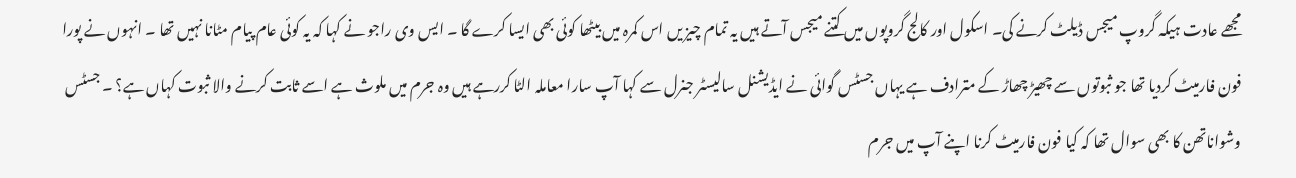مجھے عادت ہیکہ گروپ میجس ڈیلٹ کرنے کی۔ اسکول اور کالج گروپوں میں کتنے میجس آتے ہیں یہ تمام چیز یں اس کمرہ میں بیٹھا کوئی بھی ایسا کرے گا ۔ ایس وی راجو نے کہا کہ یہ کوئی عام پیام مٹانا نہیں تھا ۔ انہوں نے پورا فون فارمیٹ کردیا تھا جو ثبوتوں سے چھیڑ چھاڑ کے مترادف ہے یہاں جسٹس گوائی نے ایڈیشنل سالیسٹر جنرل سے کہا آپ سارا معاملہ الٹا کررہے ہیں وہ جرم میں ملوث ہے اسے ثابت کرنے والا ثبوت کہاں ہے؟ ۔ جسٹس وشواناتھن کا بھی سوال تھا کہ کیا فون فارمیٹ کرنا اپنے آپ میں جرم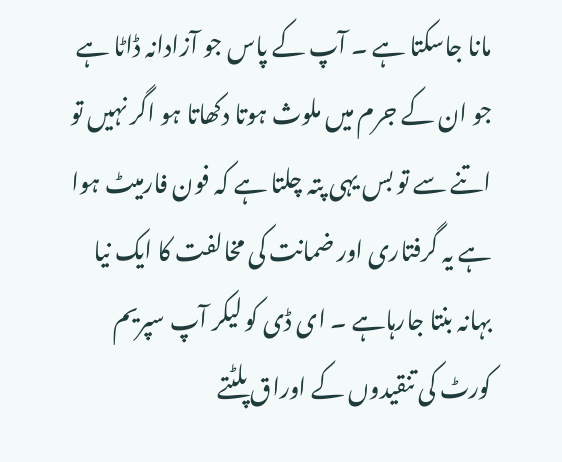مانا جاسکتا ہے ۔ آپ کے پاس جو آزادانہ ڈاٹا ہے جو ان کے جرم میں ملوث ہوتا دکھاتا ہو اگر نہیں تو اتنے سے تو بس یہی پتہ چلتا ہے کہ فون فارمیٹ ہوا ہے یہ گرفتاری اور ضمانت کی مخالفت کا ایک نیا بہانہ بنتا جارہاہے ۔ ای ڈی کو لیکر آپ سپریم کورٹ کی تنقیدوں کے اوراق پلٹتے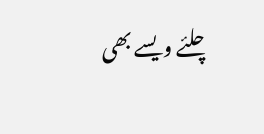چلئے ویسے بھی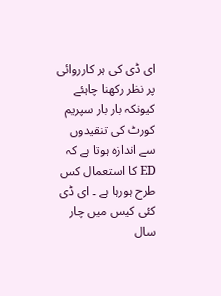ای ڈی کی ہر کارروائی پر نظر رکھنا چاہئے کیونکہ بار بار سپریم کورٹ کی تنقیدوں سے اندازہ ہوتا ہے کہ ED کا استعمال کس طرح ہورہا ہے ۔ ای ڈی کئی کیس میں چار سال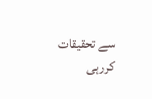سے تحقیقات کررہی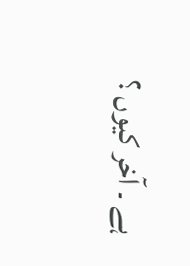ہے ۔ آخر کیوں ؟